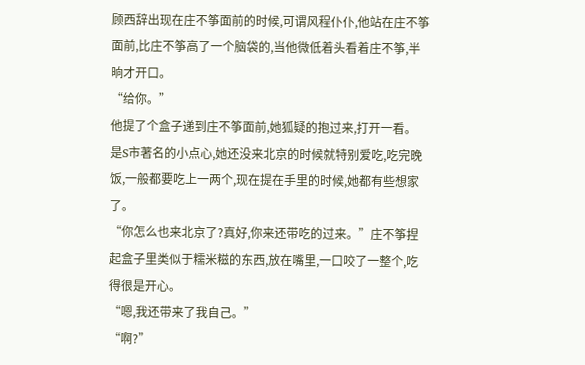顾西辞出现在庄不筝面前的时候,可谓风程仆仆,他站在庄不筝面前,比庄不筝高了一个脑袋的,当他微低着头看着庄不筝,半晌才开口。
“给你。”
他提了个盒子递到庄不筝面前,她狐疑的抱过来,打开一看。
是S市著名的小点心,她还没来北京的时候就特别爱吃,吃完晚饭,一般都要吃上一两个,现在提在手里的时候,她都有些想家了。
“你怎么也来北京了?真好,你来还带吃的过来。”庄不筝捏起盒子里类似于糯米糍的东西,放在嘴里,一口咬了一整个,吃得很是开心。
“嗯,我还带来了我自己。”
“啊?”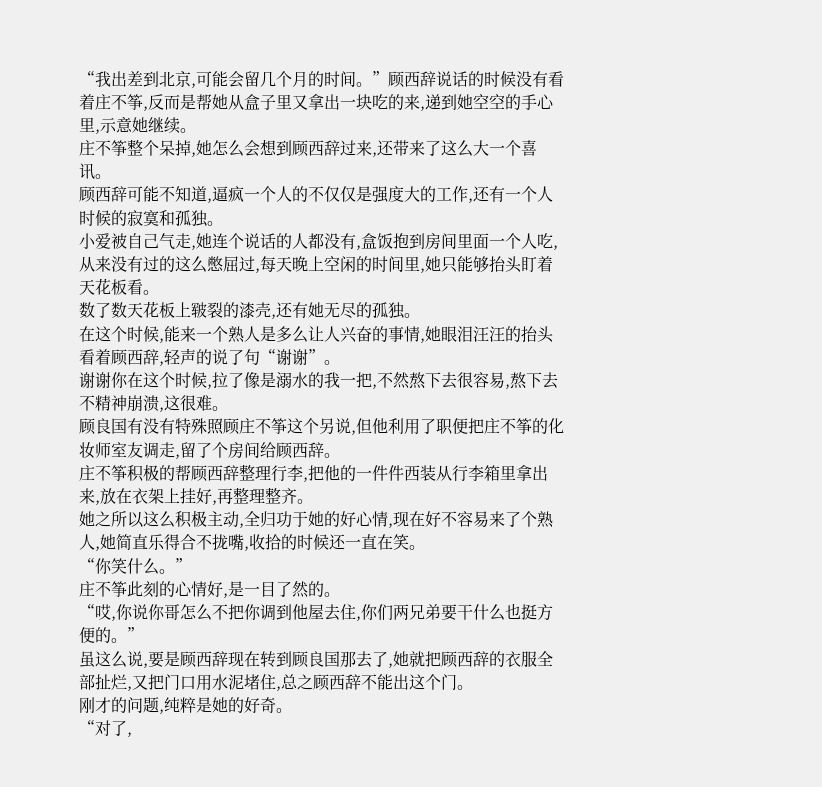“我出差到北京,可能会留几个月的时间。”顾西辞说话的时候没有看着庄不筝,反而是帮她从盒子里又拿出一块吃的来,递到她空空的手心里,示意她继续。
庄不筝整个呆掉,她怎么会想到顾西辞过来,还带来了这么大一个喜讯。
顾西辞可能不知道,逼疯一个人的不仅仅是强度大的工作,还有一个人时候的寂寞和孤独。
小爱被自己气走,她连个说话的人都没有,盒饭抱到房间里面一个人吃,从来没有过的这么憋屈过,每天晚上空闲的时间里,她只能够抬头盯着天花板看。
数了数天花板上皲裂的漆壳,还有她无尽的孤独。
在这个时候,能来一个熟人是多么让人兴奋的事情,她眼泪汪汪的抬头看着顾西辞,轻声的说了句“谢谢”。
谢谢你在这个时候,拉了像是溺水的我一把,不然熬下去很容易,熬下去不精神崩溃,这很难。
顾良国有没有特殊照顾庄不筝这个另说,但他利用了职便把庄不筝的化妆师室友调走,留了个房间给顾西辞。
庄不筝积极的帮顾西辞整理行李,把他的一件件西装从行李箱里拿出来,放在衣架上挂好,再整理整齐。
她之所以这么积极主动,全归功于她的好心情,现在好不容易来了个熟人,她简直乐得合不拢嘴,收拾的时候还一直在笑。
“你笑什么。”
庄不筝此刻的心情好,是一目了然的。
“哎,你说你哥怎么不把你调到他屋去住,你们两兄弟要干什么也挺方便的。”
虽这么说,要是顾西辞现在转到顾良国那去了,她就把顾西辞的衣服全部扯烂,又把门口用水泥堵住,总之顾西辞不能出这个门。
刚才的问题,纯粹是她的好奇。
“对了,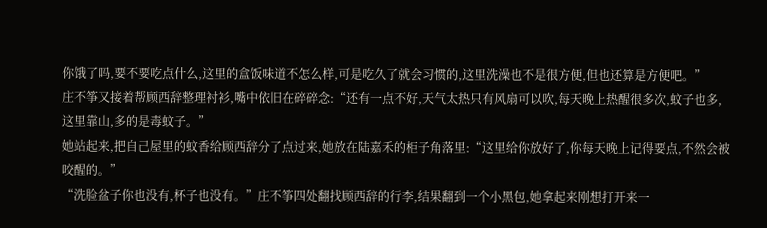你饿了吗,要不要吃点什么,这里的盒饭味道不怎么样,可是吃久了就会习惯的,这里洗澡也不是很方便,但也还算是方便吧。”
庄不筝又接着帮顾西辞整理衬衫,嘴中依旧在碎碎念:“还有一点不好,天气太热只有风扇可以吹,每天晚上热醒很多次,蚊子也多,这里靠山,多的是毒蚊子。”
她站起来,把自己屋里的蚊香给顾西辞分了点过来,她放在陆嘉禾的柜子角落里:“这里给你放好了,你每天晚上记得要点,不然会被咬醒的。”
“洗脸盆子你也没有,杯子也没有。”庄不筝四处翻找顾西辞的行李,结果翻到一个小黑包,她拿起来刚想打开来一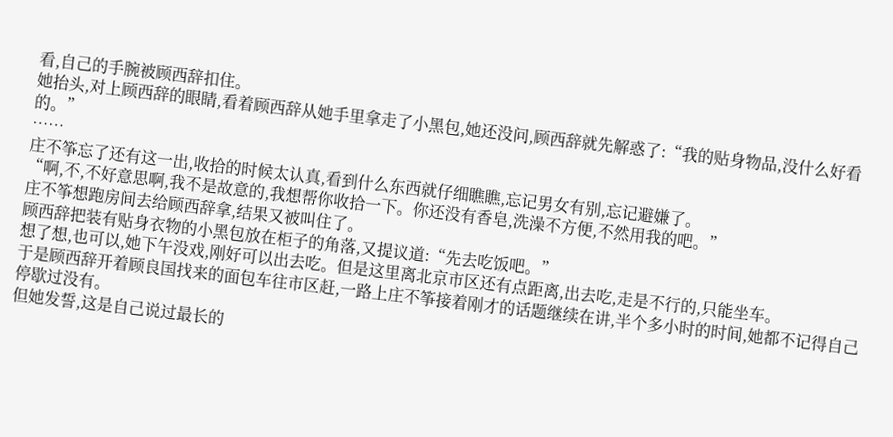看,自己的手腕被顾西辞扣住。
她抬头,对上顾西辞的眼睛,看着顾西辞从她手里拿走了小黑包,她还没问,顾西辞就先解惑了:“我的贴身物品,没什么好看的。”
……
庄不筝忘了还有这一出,收拾的时候太认真,看到什么东西就仔细瞧瞧,忘记男女有别,忘记避嫌了。
“啊,不,不好意思啊,我不是故意的,我想帮你收拾一下。你还没有香皂,洗澡不方便,不然用我的吧。”
庄不筝想跑房间去给顾西辞拿,结果又被叫住了。
顾西辞把装有贴身衣物的小黑包放在柜子的角落,又提议道:“先去吃饭吧。”
想了想,也可以,她下午没戏,刚好可以出去吃。但是这里离北京市区还有点距离,出去吃,走是不行的,只能坐车。
于是顾西辞开着顾良国找来的面包车往市区赶,一路上庄不筝接着刚才的话题继续在讲,半个多小时的时间,她都不记得自己停歇过没有。
但她发誓,这是自己说过最长的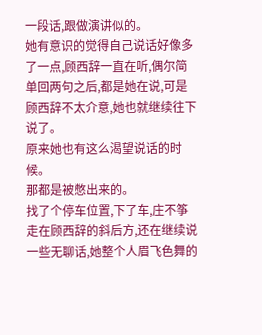一段话,跟做演讲似的。
她有意识的觉得自己说话好像多了一点,顾西辞一直在听,偶尔简单回两句之后,都是她在说,可是顾西辞不太介意,她也就继续往下说了。
原来她也有这么渴望说话的时候。
那都是被憋出来的。
找了个停车位置,下了车,庄不筝走在顾西辞的斜后方,还在继续说一些无聊话,她整个人眉飞色舞的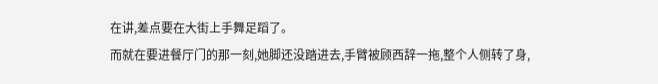在讲,差点要在大街上手舞足蹈了。
而就在要进餐厅门的那一刻,她脚还没踏进去,手臂被顾西辞一拖,整个人侧转了身,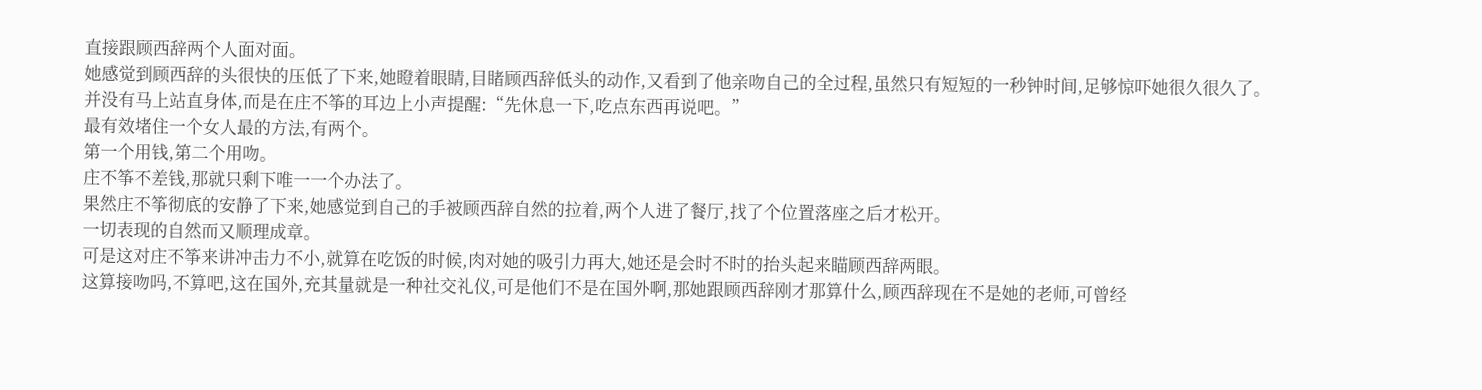直接跟顾西辞两个人面对面。
她感觉到顾西辞的头很快的压低了下来,她瞪着眼睛,目睹顾西辞低头的动作,又看到了他亲吻自己的全过程,虽然只有短短的一秒钟时间,足够惊吓她很久很久了。
并没有马上站直身体,而是在庄不筝的耳边上小声提醒:“先休息一下,吃点东西再说吧。”
最有效堵住一个女人最的方法,有两个。
第一个用钱,第二个用吻。
庄不筝不差钱,那就只剩下唯一一个办法了。
果然庄不筝彻底的安静了下来,她感觉到自己的手被顾西辞自然的拉着,两个人进了餐厅,找了个位置落座之后才松开。
一切表现的自然而又顺理成章。
可是这对庄不筝来讲冲击力不小,就算在吃饭的时候,肉对她的吸引力再大,她还是会时不时的抬头起来瞄顾西辞两眼。
这算接吻吗,不算吧,这在国外,充其量就是一种社交礼仪,可是他们不是在国外啊,那她跟顾西辞刚才那算什么,顾西辞现在不是她的老师,可曾经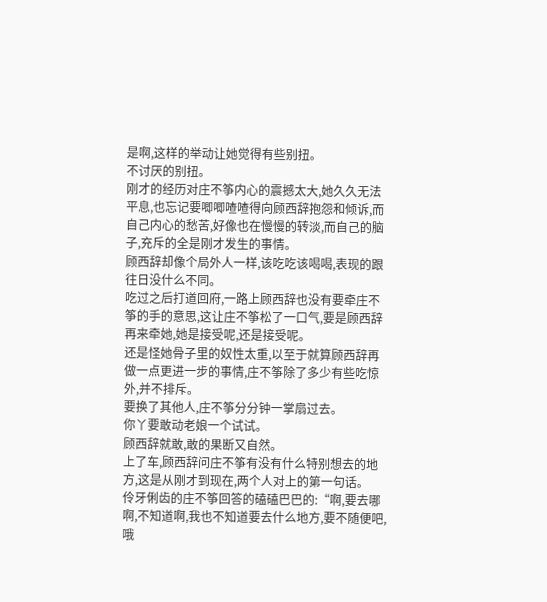是啊,这样的举动让她觉得有些别扭。
不讨厌的别扭。
刚才的经历对庄不筝内心的震撼太大,她久久无法平息,也忘记要唧唧喳喳得向顾西辞抱怨和倾诉,而自己内心的愁苦,好像也在慢慢的转淡,而自己的脑子,充斥的全是刚才发生的事情。
顾西辞却像个局外人一样,该吃吃该喝喝,表现的跟往日没什么不同。
吃过之后打道回府,一路上顾西辞也没有要牵庄不筝的手的意思,这让庄不筝松了一口气,要是顾西辞再来牵她,她是接受呢,还是接受呢。
还是怪她骨子里的奴性太重,以至于就算顾西辞再做一点更进一步的事情,庄不筝除了多少有些吃惊外,并不排斥。
要换了其他人,庄不筝分分钟一掌扇过去。
你丫要敢动老娘一个试试。
顾西辞就敢,敢的果断又自然。
上了车,顾西辞问庄不筝有没有什么特别想去的地方,这是从刚才到现在,两个人对上的第一句话。
伶牙俐齿的庄不筝回答的磕磕巴巴的:“啊,要去哪啊,不知道啊,我也不知道要去什么地方,要不随便吧,哦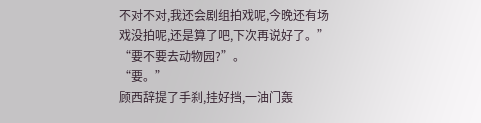不对不对,我还会剧组拍戏呢,今晚还有场戏没拍呢,还是算了吧,下次再说好了。”
“要不要去动物园?”。
“要。”
顾西辞提了手刹,挂好挡,一油门轰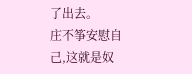了出去。
庄不筝安慰自己,这就是奴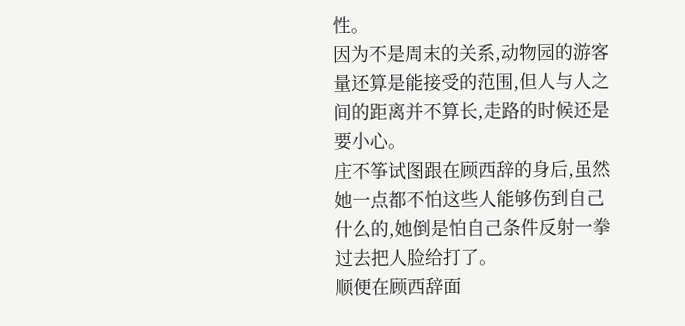性。
因为不是周末的关系,动物园的游客量还算是能接受的范围,但人与人之间的距离并不算长,走路的时候还是要小心。
庄不筝试图跟在顾西辞的身后,虽然她一点都不怕这些人能够伤到自己什么的,她倒是怕自己条件反射一拳过去把人脸给打了。
顺便在顾西辞面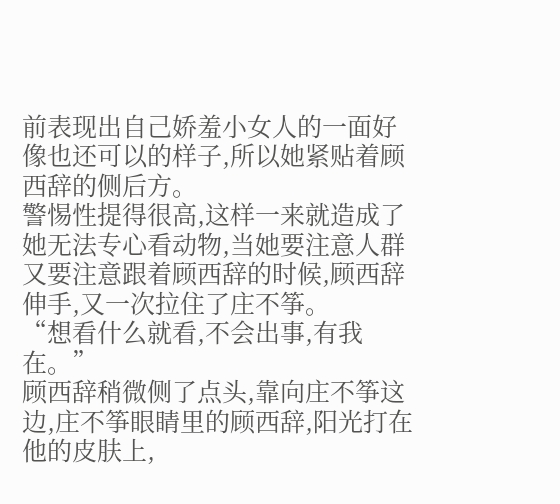前表现出自己娇羞小女人的一面好像也还可以的样子,所以她紧贴着顾西辞的侧后方。
警惕性提得很高,这样一来就造成了她无法专心看动物,当她要注意人群又要注意跟着顾西辞的时候,顾西辞伸手,又一次拉住了庄不筝。
“想看什么就看,不会出事,有我在。”
顾西辞稍微侧了点头,靠向庄不筝这边,庄不筝眼睛里的顾西辞,阳光打在他的皮肤上,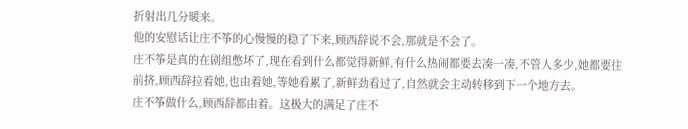折射出几分暖来。
他的安慰话让庄不筝的心慢慢的稳了下来,顾西辞说不会,那就是不会了。
庄不筝是真的在剧组憋坏了,现在看到什么都觉得新鲜,有什么热闹都要去凑一凑,不管人多少,她都要往前挤,顾西辞拉着她,也由着她,等她看累了,新鲜劲看过了,自然就会主动转移到下一个地方去。
庄不筝做什么,顾西辞都由着。这极大的满足了庄不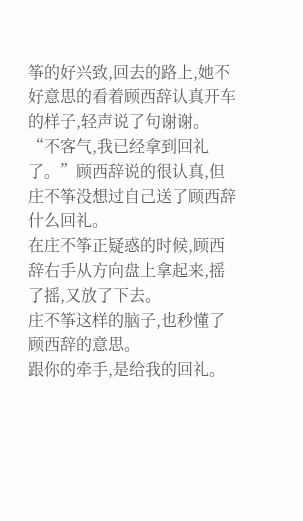筝的好兴致,回去的路上,她不好意思的看着顾西辞认真开车的样子,轻声说了句谢谢。
“不客气,我已经拿到回礼了。”顾西辞说的很认真,但庄不筝没想过自己送了顾西辞什么回礼。
在庄不筝正疑惑的时候,顾西辞右手从方向盘上拿起来,摇了摇,又放了下去。
庄不筝这样的脑子,也秒懂了顾西辞的意思。
跟你的牵手,是给我的回礼。